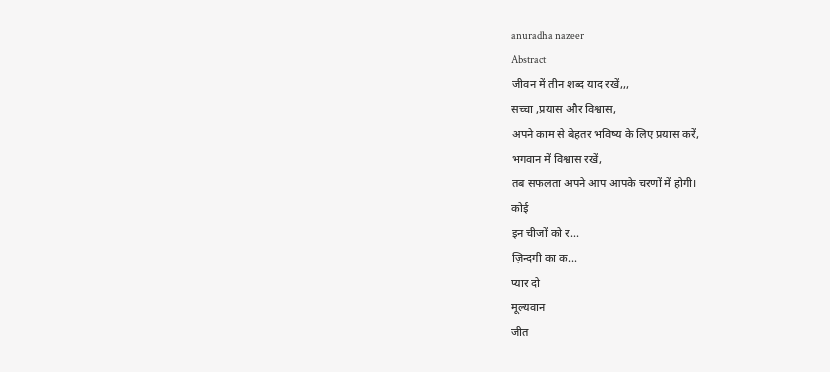anuradha nazeer
Abstract
जीवन में तीन शब्द याद रखें,,,
सच्चा ,प्रयास और विश्वास,
अपने काम से बेहतर भविष्य के लिए प्रयास करें,
भगवान में विश्वास रखें,
तब सफलता अपने आप आपके चरणों में होगी।
कोई
इन चीजों को र...
ज़िन्दगी का क...
प्यार दो
मूल्यवान
जीत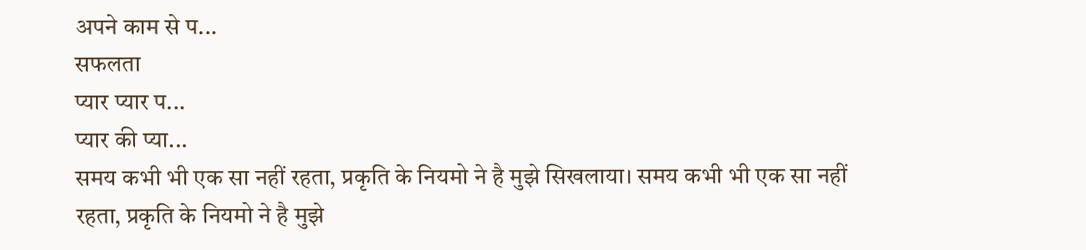अपने काम से प...
सफलता
प्यार प्यार प...
प्यार की प्या...
समय कभी भी एक सा नहीं रहता, प्रकृति के नियमो ने है मुझे सिखलाया। समय कभी भी एक सा नहीं रहता, प्रकृति के नियमो ने है मुझे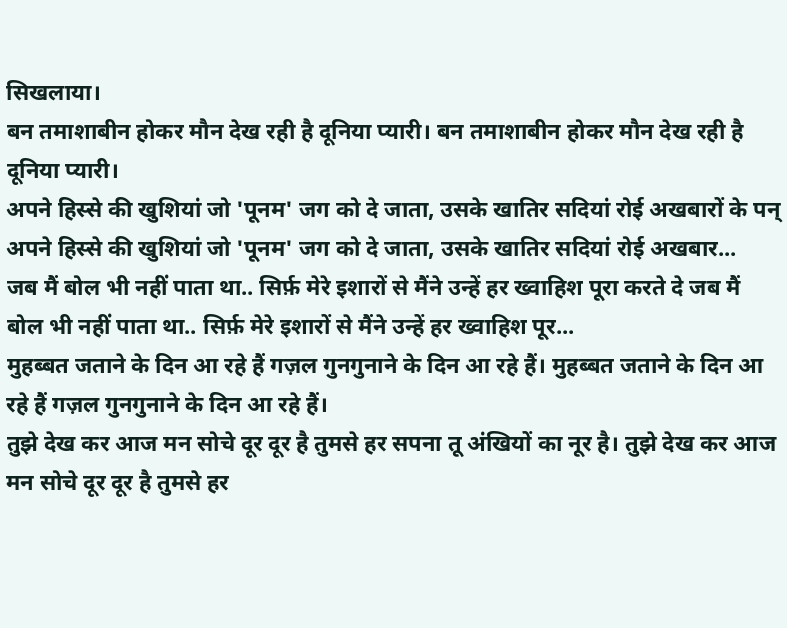सिखलाया।
बन तमाशाबीन होकर मौन देख रही है दूनिया प्यारी। बन तमाशाबीन होकर मौन देख रही है दूनिया प्यारी।
अपने हिस्से की खुशियां जो 'पूनम' जग को दे जाता, उसके खातिर सदियां रोई अखबारों के पन् अपने हिस्से की खुशियां जो 'पूनम' जग को दे जाता, उसके खातिर सदियां रोई अखबार...
जब मैं बोल भी नहीं पाता था.. सिर्फ़ मेरे इशारों से मैंने उन्हें हर ख्वाहिश पूरा करते दे जब मैं बोल भी नहीं पाता था.. सिर्फ़ मेरे इशारों से मैंने उन्हें हर ख्वाहिश पूर...
मुहब्बत जताने के दिन आ रहे हैं गज़ल गुनगुनाने के दिन आ रहे हैं। मुहब्बत जताने के दिन आ रहे हैं गज़ल गुनगुनाने के दिन आ रहे हैं।
तुझे देख कर आज मन सोचे दूर दूर है तुमसे हर सपना तू अंखियों का नूर है। तुझे देख कर आज मन सोचे दूर दूर है तुमसे हर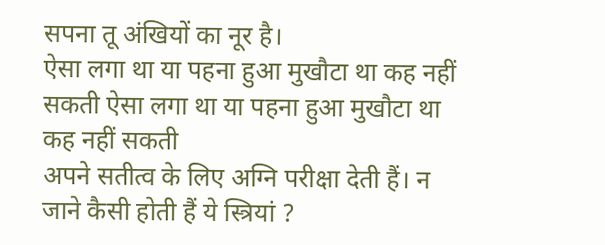सपना तू अंखियों का नूर है।
ऐसा लगा था या पहना हुआ मुखौटा था कह नहीं सकती ऐसा लगा था या पहना हुआ मुखौटा था कह नहीं सकती
अपने सतीत्व के लिए अग्नि परीक्षा देती हैं। न जाने कैसी होती हैं ये स्त्रियां ?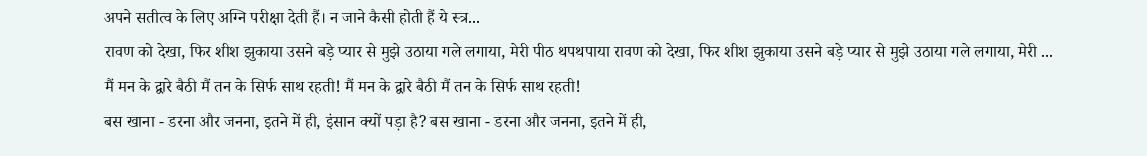अपने सतीत्व के लिए अग्नि परीक्षा देती हैं। न जाने कैसी होती हैं ये स्त्र...
रावण को देखा, फिर शीश झुकाया उसने बड़े प्यार से मुझे उठाया गले लगाया, मेरी पीठ थपथपाया रावण को देखा, फिर शीश झुकाया उसने बड़े प्यार से मुझे उठाया गले लगाया, मेरी ...
मैं मन के द्वारे बैठी मैं तन के सिर्फ साथ रहती! मैं मन के द्वारे बैठी मैं तन के सिर्फ साथ रहती!
बस खाना - डरना और जनना, इतने में ही, इंसान क्यों पड़ा है? बस खाना - डरना और जनना, इतने में ही,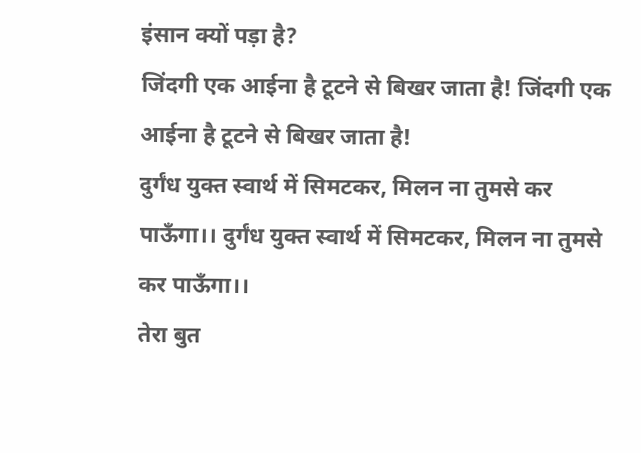इंसान क्यों पड़ा है?
जिंदगी एक आईना है टूटने से बिखर जाता है! जिंदगी एक आईना है टूटने से बिखर जाता है!
दुर्गंध युक्त स्वार्थ में सिमटकर, मिलन ना तुमसे कर पाऊँगा।। दुर्गंध युक्त स्वार्थ में सिमटकर, मिलन ना तुमसे कर पाऊँगा।।
तेरा बुत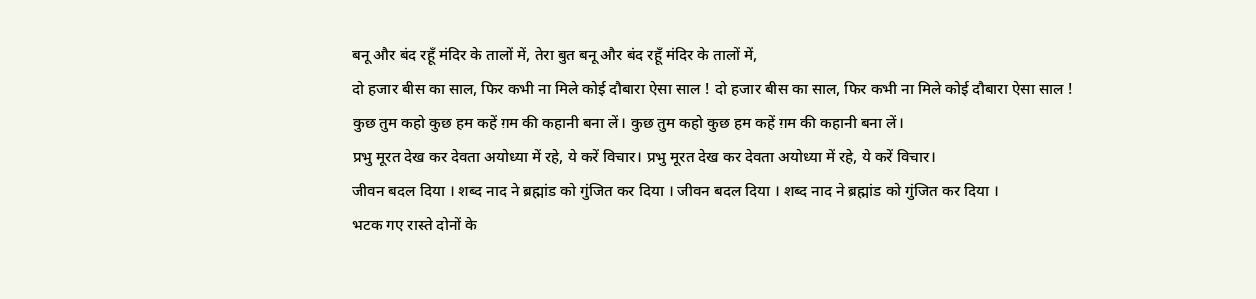बनू और बंद रहूँ मंदिर के तालों में, तेरा बुत बनू और बंद रहूँ मंदिर के तालों में,
दो हजार बीस का साल, फिर कभी ना मिले कोई दौबारा ऐसा साल ! दो हजार बीस का साल, फिर कभी ना मिले कोई दौबारा ऐसा साल !
कुछ तुम कहो कुछ हम कहें ग़म की कहानी बना लें। कुछ तुम कहो कुछ हम कहें ग़म की कहानी बना लें।
प्रभु मूरत देख कर देवता अयोध्या में रहे, ये करें विचार। प्रभु मूरत देख कर देवता अयोध्या में रहे, ये करें विचार।
जीवन बदल दिया । शब्द नाद ने ब्रह्मांड को गुंजित कर दिया । जीवन बदल दिया । शब्द नाद ने ब्रह्मांड को गुंजित कर दिया ।
भटक गए रास्ते दोनों के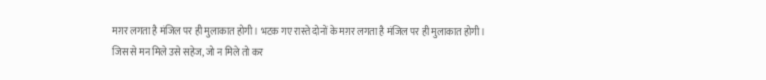मग़र लगता है मंजिल पर ही मुलाकात होगी। भटक गए रास्ते दोनों के मग़र लगता है मंजिल पर ही मुलाकात होगी।
जिस से मन मिले उसे सहेज, जो न मिले तो कर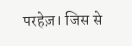परहेज़। जिस से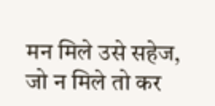मन मिले उसे सहेज, जो न मिले तो कर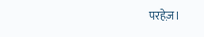परहेज़।